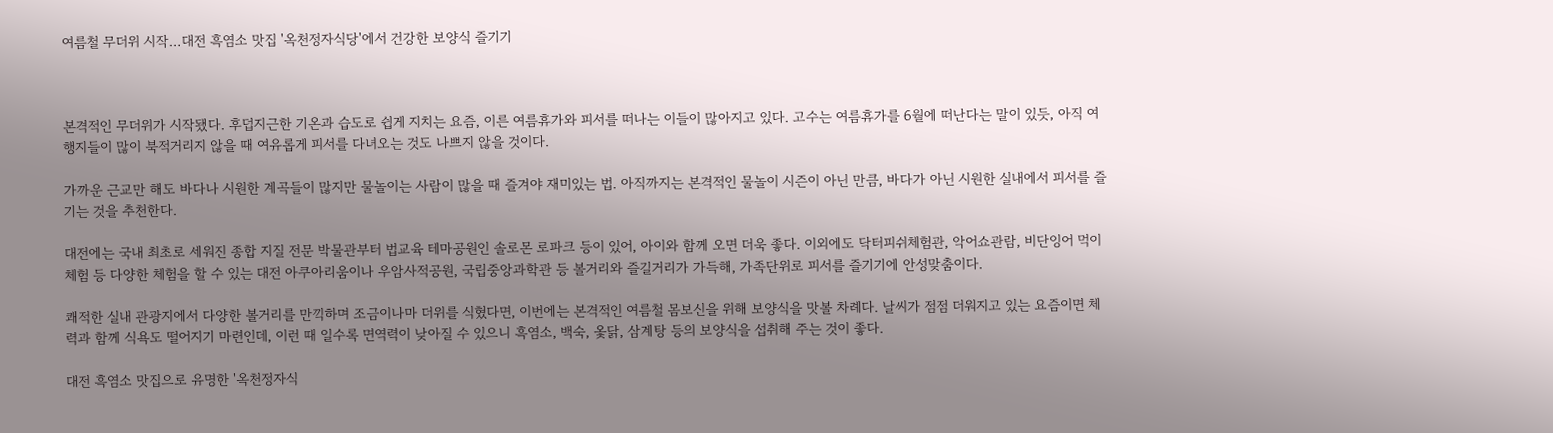여름철 무더위 시작…대전 흑염소 맛집 '옥천정자식당'에서 건강한 보양식 즐기기



본격적인 무더위가 시작됐다. 후덥지근한 기온과 습도로 쉽게 지치는 요즘, 이른 여름휴가와 피서를 떠나는 이들이 많아지고 있다. 고수는 여름휴가를 6월에 떠난다는 말이 있듯, 아직 여행지들이 많이 북적거리지 않을 때 여유롭게 피서를 다녀오는 것도 나쁘지 않을 것이다.

가까운 근교만 해도 바다나 시원한 계곡들이 많지만 물놀이는 사람이 많을 때 즐겨야 재미있는 법. 아직까지는 본격적인 물놀이 시즌이 아닌 만큼, 바다가 아닌 시원한 실내에서 피서를 즐기는 것을 추천한다.

대전에는 국내 최초로 세워진 종합 지질 전문 박물관부터 법교육 테마공원인 솔로몬 로파크 등이 있어, 아이와 함께 오면 더욱 좋다. 이외에도 닥터피쉬체험관, 악어쇼관람, 비단잉어 먹이체험 등 다양한 체험을 할 수 있는 대전 아쿠아리움이나 우암사적공원, 국립중앙과학관 등 볼거리와 즐길거리가 가득해, 가족단위로 피서를 즐기기에 안성맞춤이다.

쾌적한 실내 관광지에서 다양한 볼거리를 만끽하며 조금이나마 더위를 식혔다면, 이번에는 본격적인 여름철 몸보신을 위해 보양식을 맛볼 차례다. 날씨가 점점 더워지고 있는 요즘이면 체력과 함께 식욕도 떨어지기 마련인데, 이런 때 일수록 면역력이 낮아질 수 있으니 흑염소, 백숙, 옻닭, 삼계탕 등의 보양식을 섭취해 주는 것이 좋다.

대전 흑염소 맛집으로 유명한 '옥천정자식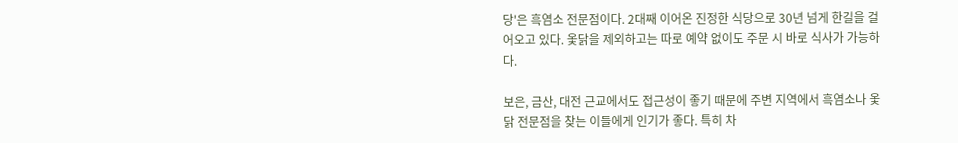당'은 흑염소 전문점이다. 2대째 이어온 진정한 식당으로 30년 넘게 한길을 걸어오고 있다. 옻닭을 제외하고는 따로 예약 없이도 주문 시 바로 식사가 가능하다.

보은, 금산, 대전 근교에서도 접근성이 좋기 때문에 주변 지역에서 흑염소나 옻닭 전문점을 찾는 이들에게 인기가 좋다. 특히 차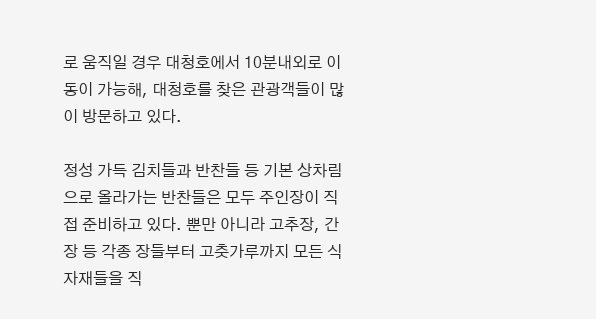로 움직일 경우 대청호에서 10분내외로 이동이 가능해, 대청호를 찾은 관광객들이 많이 방문하고 있다.

정성 가득 김치들과 반찬들 등 기본 상차림으로 올라가는 반찬들은 모두 주인장이 직접 준비하고 있다. 뿐만 아니라 고추장, 간장 등 각종 장들부터 고춧가루까지 모든 식자재들을 직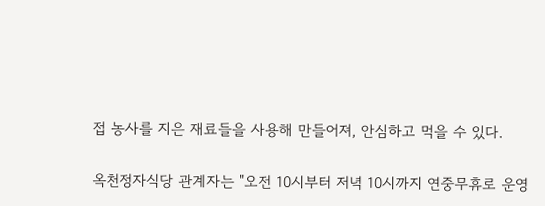접 농사를 지은 재료들을 사용해 만들어져, 안심하고 먹을 수 있다.

옥천정자식당 관계자는 "오전 10시부터 저녁 10시까지 연중무휴로 운영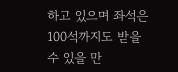하고 있으며 좌석은 100석까지도 받을 수 있을 만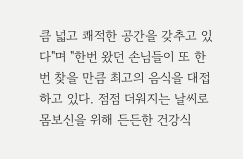큼 넓고 쾌적한 공간을 갖추고 있다"며 "한번 왔던 손님들이 또 한번 찾을 만큼 최고의 음식을 대접하고 있다. 점점 더워지는 날씨로 몸보신을 위해 든든한 건강식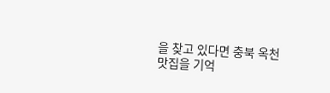을 찾고 있다면 충북 옥천 맛집을 기억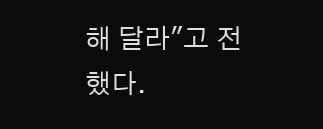해 달라"고 전했다.